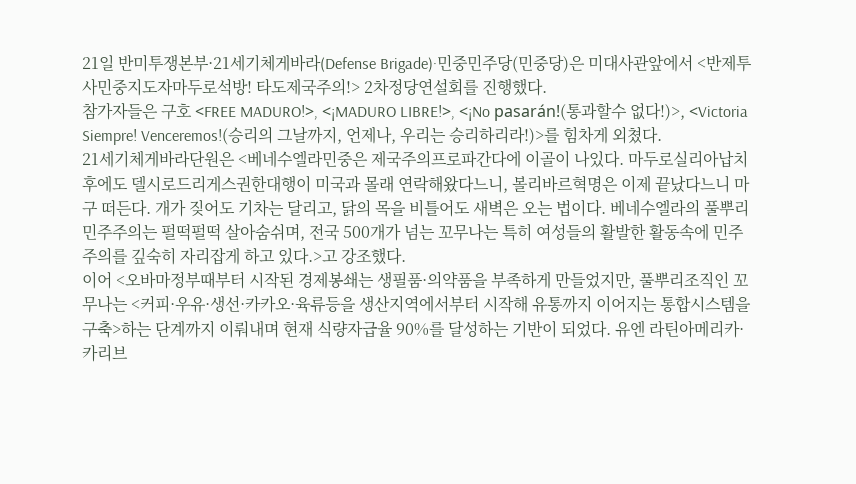21일 반미투쟁본부·21세기체게바라(Defense Brigade)·민중민주당(민중당)은 미대사관앞에서 <반제투사민중지도자마두로석방! 타도제국주의!> 2차정당연설회를 진행했다.
참가자들은 구호 <FREE MADURO!>, <¡MADURO LIBRE!>, <¡No pasarán!(통과할수 없다!)>, <Victoria Siempre! Venceremos!(승리의 그날까지, 언제나, 우리는 승리하리라!)>를 힘차게 외쳤다.
21세기체게바라단원은 <베네수엘라민중은 제국주의프로파간다에 이골이 나있다. 마두로실리아납치후에도 델시로드리게스권한대행이 미국과 몰래 연락해왔다느니, 볼리바르혁명은 이제 끝났다느니 마구 떠든다. 개가 짖어도 기차는 달리고, 닭의 목을 비틀어도 새벽은 오는 법이다. 베네수엘라의 풀뿌리민주주의는 펄떡펄떡 살아숨쉬며, 전국 500개가 넘는 꼬무나는 특히 여성들의 활발한 활동속에 민주주의를 깊숙히 자리잡게 하고 있다.>고 강조했다.
이어 <오바마정부때부터 시작된 경제봉쇄는 생필품·의약품을 부족하게 만들었지만, 풀뿌리조직인 꼬무나는 <커피·우유·생선·카카오·육류등을 생산지역에서부터 시작해 유통까지 이어지는 통합시스템을 구축>하는 단계까지 이뤄내며 현재 식량자급율 90%를 달성하는 기반이 되었다. 유엔 라틴아메리카·카리브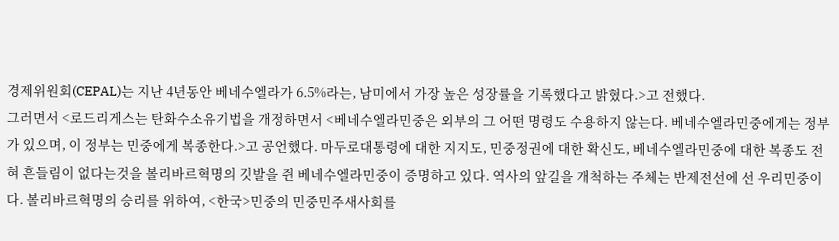경제위원회(CEPAL)는 지난 4년동안 베네수엘라가 6.5%라는, 남미에서 가장 높은 성장률을 기록했다고 밝혔다.>고 전했다.
그러면서 <로드리게스는 탄화수소유기법을 개정하면서 <베네수엘라민중은 외부의 그 어떤 명령도 수용하지 않는다. 베네수엘라민중에게는 정부가 있으며, 이 정부는 민중에게 복종한다.>고 공언했다. 마두로대통령에 대한 지지도, 민중정권에 대한 확신도, 베네수엘라민중에 대한 복종도 전혀 흔들림이 없다는것을 볼리바르혁명의 깃발을 쥔 베네수엘라민중이 증명하고 있다. 역사의 앞길을 개척하는 주체는 반제전선에 선 우리민중이다. 볼리바르혁명의 승리를 위하여, <한국>민중의 민중민주새사회를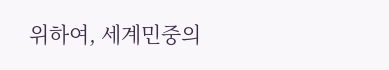위하여, 세계민중의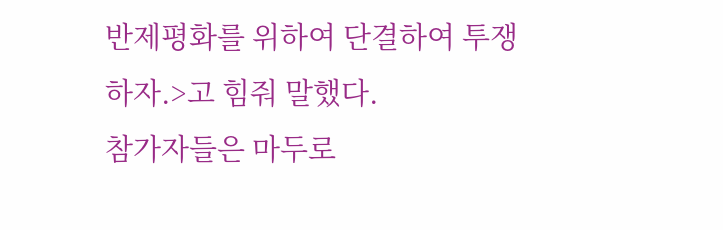반제평화를 위하여 단결하여 투쟁하자.>고 힘줘 말했다.
참가자들은 마두로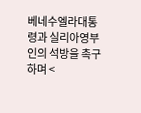베네수엘라대통령과 실리아영부인의 석방을 촉구하며 <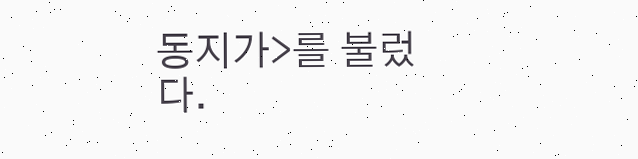동지가>를 불렀다.